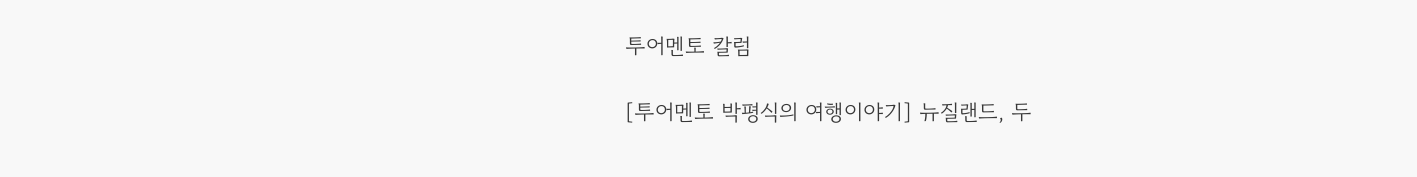투어멘토 칼럼

[투어멘토 박평식의 여행이야기] 뉴질랜드, 두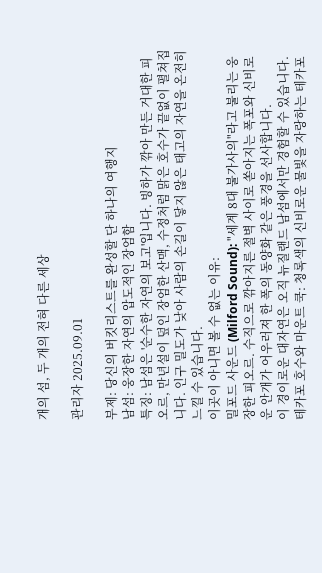개의 섬, 두 개의 전혀 다른 세상

관리자 2025.09.01

부제: 당신의 버킷리스트를 완성할 단 하나의 여행지
남섬: 웅장한 자연의 압도적인 장엄함
특징: 남섬은 '순수한 자연의 보고'입니다. 빙하가 깎아 만든 거대한 피오르, 만년설이 덮인 장엄한 산맥, 수정처럼 맑은 호수가 끝없이 펼쳐집니다. 인구 밀도가 낮아 사람의 손길이 닿지 않은 태고의 자연을 온전히 느낄 수 있습니다.
이곳이 아니면 볼 수 없는 이유:
밀포드 사운드 (Milford Sound): "세계 8대 불가사의"라고 불리는 웅장한 피오르. 수직으로 깎아지른 절벽 사이로 쏟아지는 폭포와 신비로운 안개가 어우러져 한 폭의 동양화 같은 풍경을 선사합니다.
이 경이로운 대자연은 오직 뉴질랜드 남섬에서만 경험할 수 있습니다.
테카포 호수와 마운트 쿡: 청록색의 신비로운 물빛을 자랑하는 테카포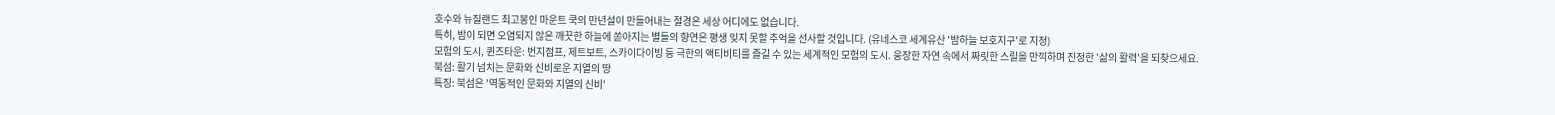호수와 뉴질랜드 최고봉인 마운트 쿡의 만년설이 만들어내는 절경은 세상 어디에도 없습니다.
특히, 밤이 되면 오염되지 않은 깨끗한 하늘에 쏟아지는 별들의 향연은 평생 잊지 못할 추억을 선사할 것입니다. (유네스코 세계유산 '밤하늘 보호지구'로 지정)
모험의 도시, 퀸즈타운: 번지점프, 제트보트, 스카이다이빙 등 극한의 액티비티를 즐길 수 있는 세계적인 모험의 도시. 웅장한 자연 속에서 짜릿한 스릴을 만끽하며 진정한 '삶의 활력'을 되찾으세요.
북섬: 활기 넘치는 문화와 신비로운 지열의 땅
특징: 북섬은 '역동적인 문화와 지열의 신비'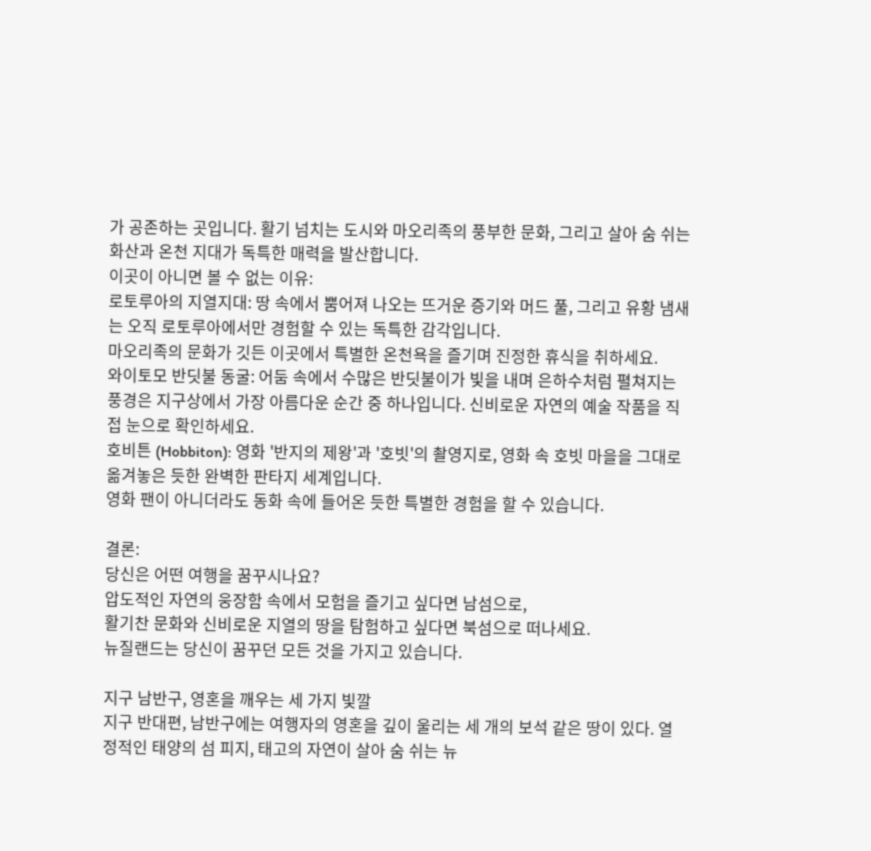가 공존하는 곳입니다. 활기 넘치는 도시와 마오리족의 풍부한 문화, 그리고 살아 숨 쉬는 화산과 온천 지대가 독특한 매력을 발산합니다.
이곳이 아니면 볼 수 없는 이유:
로토루아의 지열지대: 땅 속에서 뿜어져 나오는 뜨거운 증기와 머드 풀, 그리고 유황 냄새는 오직 로토루아에서만 경험할 수 있는 독특한 감각입니다.
마오리족의 문화가 깃든 이곳에서 특별한 온천욕을 즐기며 진정한 휴식을 취하세요.
와이토모 반딧불 동굴: 어둠 속에서 수많은 반딧불이가 빛을 내며 은하수처럼 펼쳐지는 풍경은 지구상에서 가장 아름다운 순간 중 하나입니다. 신비로운 자연의 예술 작품을 직접 눈으로 확인하세요.
호비튼 (Hobbiton): 영화 '반지의 제왕'과 '호빗'의 촬영지로, 영화 속 호빗 마을을 그대로 옮겨놓은 듯한 완벽한 판타지 세계입니다.
영화 팬이 아니더라도 동화 속에 들어온 듯한 특별한 경험을 할 수 있습니다.

결론:
당신은 어떤 여행을 꿈꾸시나요?
압도적인 자연의 웅장함 속에서 모험을 즐기고 싶다면 남섬으로,
활기찬 문화와 신비로운 지열의 땅을 탐험하고 싶다면 북섬으로 떠나세요.
뉴질랜드는 당신이 꿈꾸던 모든 것을 가지고 있습니다.

지구 남반구, 영혼을 깨우는 세 가지 빛깔
지구 반대편, 남반구에는 여행자의 영혼을 깊이 울리는 세 개의 보석 같은 땅이 있다. 열정적인 태양의 섬 피지, 태고의 자연이 살아 숨 쉬는 뉴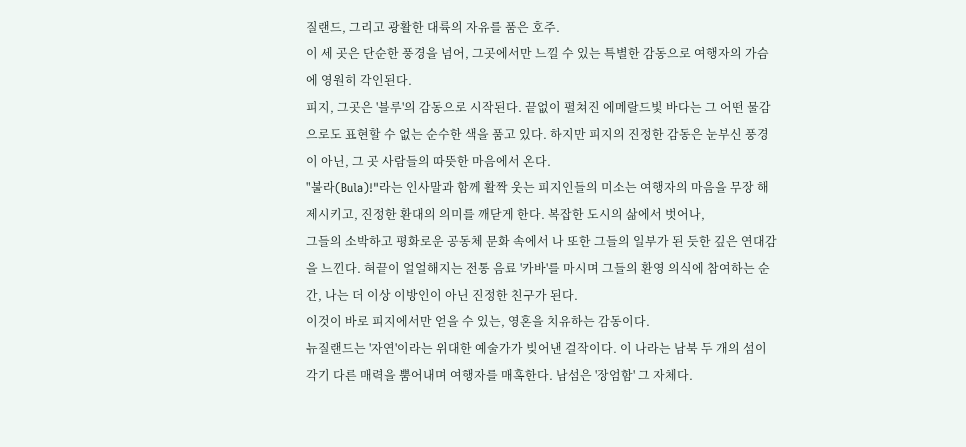질랜드, 그리고 광활한 대륙의 자유를 품은 호주.
이 세 곳은 단순한 풍경을 넘어, 그곳에서만 느낄 수 있는 특별한 감동으로 여행자의 가슴에 영원히 각인된다.
피지, 그곳은 '블루'의 감동으로 시작된다. 끝없이 펼쳐진 에메랄드빛 바다는 그 어떤 물감으로도 표현할 수 없는 순수한 색을 품고 있다. 하지만 피지의 진정한 감동은 눈부신 풍경이 아닌, 그 곳 사람들의 따뜻한 마음에서 온다.
"불라(Bula)!"라는 인사말과 함께 활짝 웃는 피지인들의 미소는 여행자의 마음을 무장 해제시키고, 진정한 환대의 의미를 깨닫게 한다. 복잡한 도시의 삶에서 벗어나,
그들의 소박하고 평화로운 공동체 문화 속에서 나 또한 그들의 일부가 된 듯한 깊은 연대감을 느낀다. 혀끝이 얼얼해지는 전통 음료 '카바'를 마시며 그들의 환영 의식에 참여하는 순간, 나는 더 이상 이방인이 아닌 진정한 친구가 된다.
이것이 바로 피지에서만 얻을 수 있는, 영혼을 치유하는 감동이다.
뉴질랜드는 '자연'이라는 위대한 예술가가 빚어낸 걸작이다. 이 나라는 남북 두 개의 섬이 각기 다른 매력을 뿜어내며 여행자를 매혹한다. 남섬은 '장엄함' 그 자체다.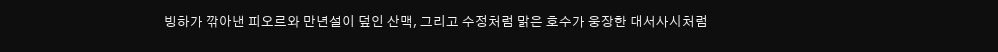빙하가 깎아낸 피오르와 만년설이 덮인 산맥, 그리고 수정처럼 맑은 호수가 웅장한 대서사시처럼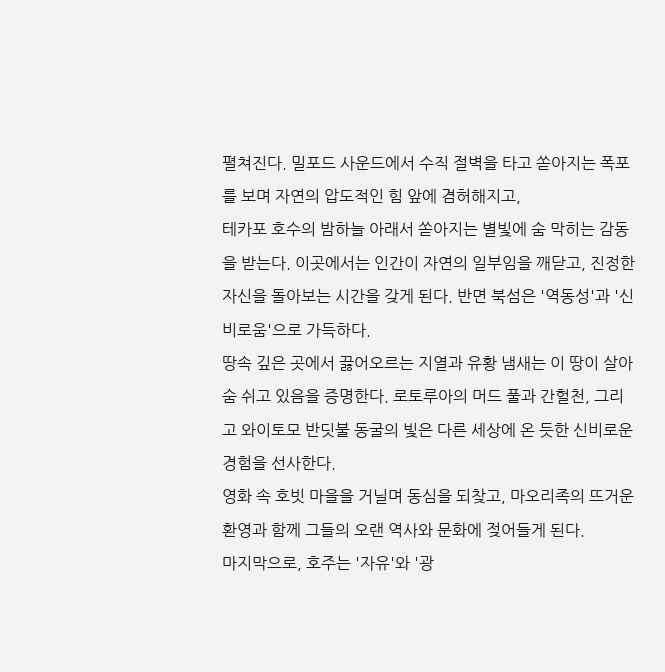펼쳐진다. 밀포드 사운드에서 수직 절벽을 타고 쏟아지는 폭포를 보며 자연의 압도적인 힘 앞에 겸허해지고,
테카포 호수의 밤하늘 아래서 쏟아지는 별빛에 숨 막히는 감동을 받는다. 이곳에서는 인간이 자연의 일부임을 깨닫고, 진정한 자신을 돌아보는 시간을 갖게 된다. 반면 북섬은 '역동성'과 '신비로움'으로 가득하다.
땅속 깊은 곳에서 끓어오르는 지열과 유황 냄새는 이 땅이 살아 숨 쉬고 있음을 증명한다. 로토루아의 머드 풀과 간헐천, 그리고 와이토모 반딧불 동굴의 빛은 다른 세상에 온 듯한 신비로운 경험을 선사한다.
영화 속 호빗 마을을 거닐며 동심을 되찾고, 마오리족의 뜨거운 환영과 함께 그들의 오랜 역사와 문화에 젖어들게 된다.
마지막으로, 호주는 '자유'와 '광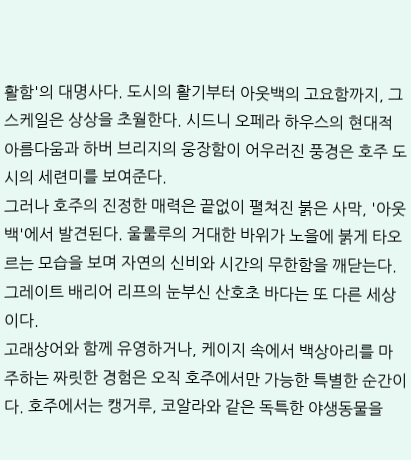활함'의 대명사다. 도시의 활기부터 아웃백의 고요함까지, 그 스케일은 상상을 초월한다. 시드니 오페라 하우스의 현대적 아름다움과 하버 브리지의 웅장함이 어우러진 풍경은 호주 도시의 세련미를 보여준다.
그러나 호주의 진정한 매력은 끝없이 펼쳐진 붉은 사막, '아웃백'에서 발견된다. 울룰루의 거대한 바위가 노을에 붉게 타오르는 모습을 보며 자연의 신비와 시간의 무한함을 깨닫는다. 그레이트 배리어 리프의 눈부신 산호초 바다는 또 다른 세상이다.
고래상어와 함께 유영하거나, 케이지 속에서 백상아리를 마주하는 짜릿한 경험은 오직 호주에서만 가능한 특별한 순간이다. 호주에서는 캥거루, 코알라와 같은 독특한 야생동물을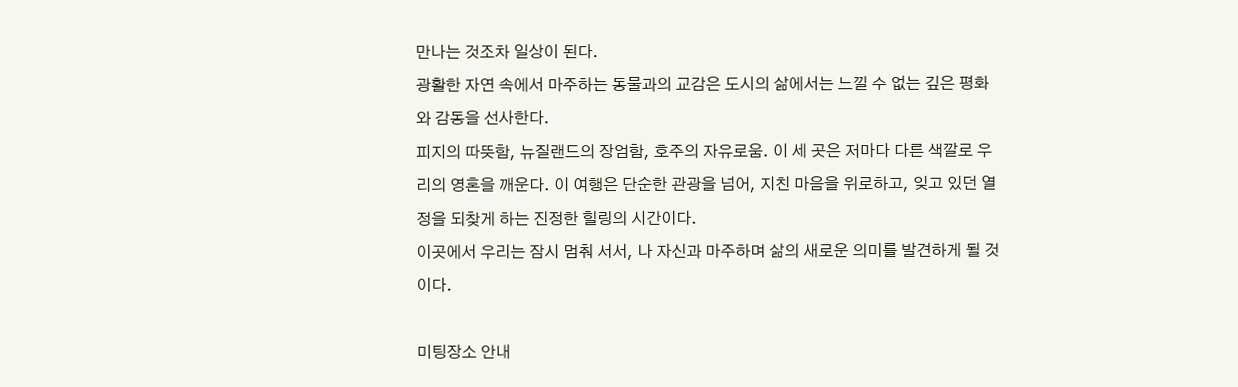만나는 것조차 일상이 된다.
광활한 자연 속에서 마주하는 동물과의 교감은 도시의 삶에서는 느낄 수 없는 깊은 평화와 감동을 선사한다.
피지의 따뜻함, 뉴질랜드의 장엄함, 호주의 자유로움. 이 세 곳은 저마다 다른 색깔로 우리의 영혼을 깨운다. 이 여행은 단순한 관광을 넘어, 지친 마음을 위로하고, 잊고 있던 열정을 되찾게 하는 진정한 힐링의 시간이다.
이곳에서 우리는 잠시 멈춰 서서, 나 자신과 마주하며 삶의 새로운 의미를 발견하게 될 것이다.

미팅장소 안내